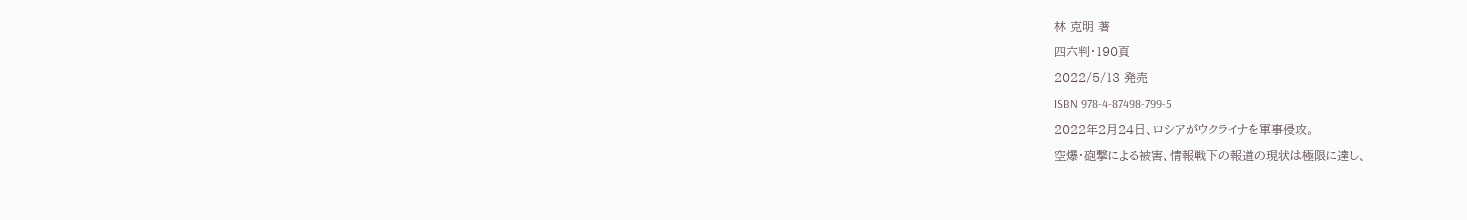林 克明 著
四六判・190頁
2022/5/13 発売
ISBN 978-4-87498-799-5
2022年2月24日、ロシアがウクライナを軍事侵攻。
空爆・砲撃による被害、情報戦下の報道の現状は極限に達し、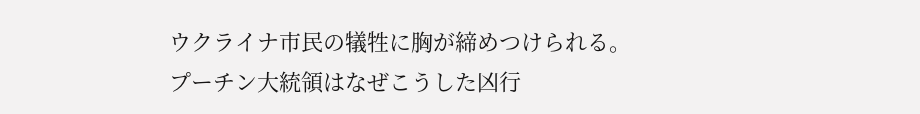ウクライナ市民の犠牲に胸が締めつけられる。
プーチン大統領はなぜこうした凶行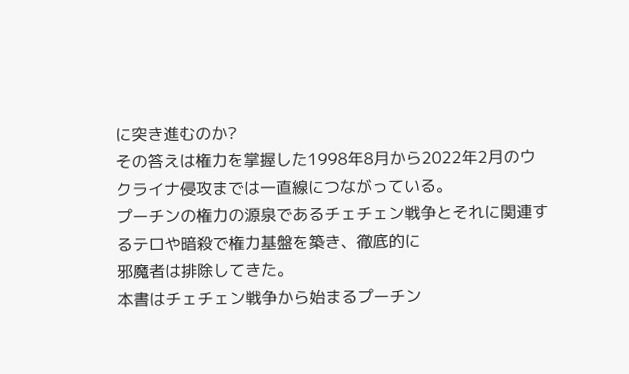に突き進むのか?
その答えは権力を掌握した1998年8月から2022年2月のウクライナ侵攻までは一直線につながっている。
プーチンの権力の源泉であるチェチェン戦争とそれに関連するテロや暗殺で権力基盤を築き、徹底的に
邪魔者は排除してきた。
本書はチェチェン戦争から始まるプーチン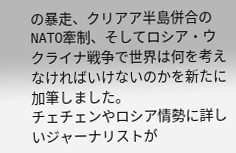の暴走、クリアア半島併合のNATO牽制、そしてロシア・ウクライナ戦争で世界は何を考えなければいけないのかを新たに加筆しました。
チェチェンやロシア情勢に詳しいジャーナリストが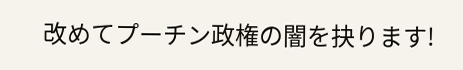改めてプーチン政権の闇を抉ります!